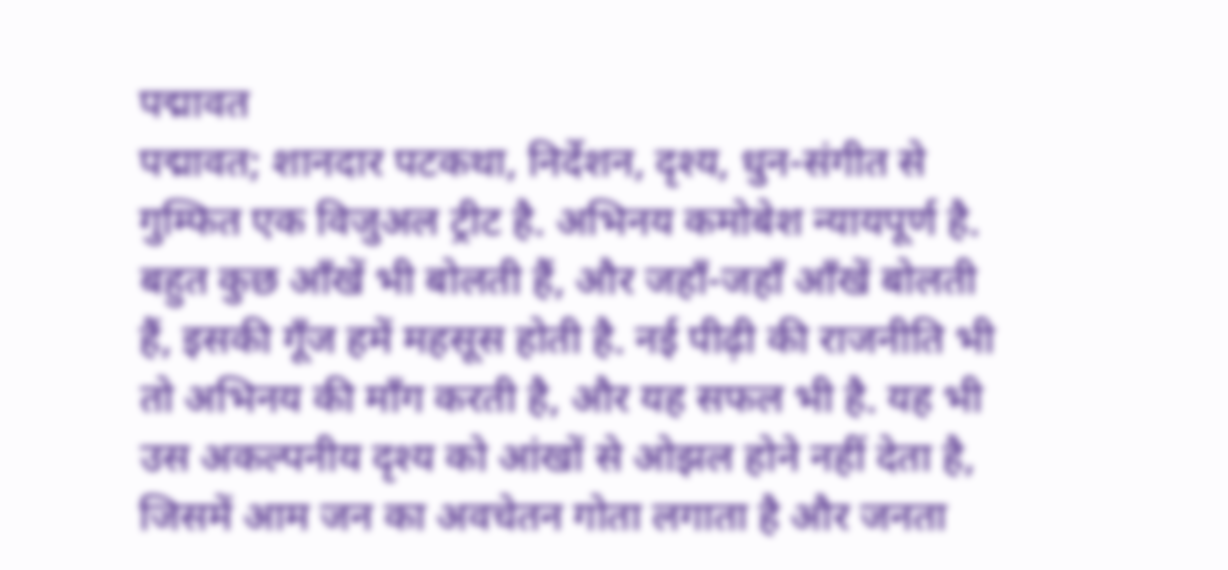पद्मावत
पद्मावत; शानदार पटकथा, निर्देशन, दृश्य, धुन-संगीत से गुम्फित एक विजुअल ट्रीट है. अभिनय कमोबेश न्यायपूर्ण है. बहुत कुछ आँखें भी बोलती हैं, और जहाँ-जहाँ आँखें बोलती हैं, इसकी गूँज हमें महसूस होती है. नई पीढ़ी की राजनीति भी तो अभिनय की माँग करती है, और यह सफल भी है. यह भी उस अकल्पनीय दृश्य को आंखों से ओझल होने नहीं देता है, जिसमें आम जन का अवचेतन गोता लगाता है और जनता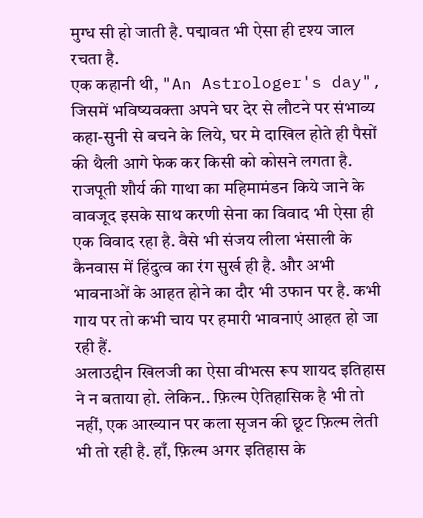मुग्ध सी हो जाती है. पद्मावत भी ऐसा ही दृश्य जाल रचता है.
एक कहानी थी, "An Astrologer's day", जिसमें भविष्यवक्ता अपने घर देर से लौटने पर संभाव्य कहा-सुनी से बचने के लिये, घर मे दाखिल होते ही पैसों की थैली आगे फेक कर किसी को कोसने लगता है. राजपूती शौर्य की गाथा का महिमामंडन किये जाने के वावजूद इसके साथ करणी सेना का विवाद भी ऐसा ही एक विवाद रहा है. वैसे भी संजय लीला भंसाली के कैनवास में हिंदुत्व का रंग सुर्ख ही है. और अभी भावनाओं के आहत होने का दौर भी उफान पर है. कभी गाय पर तो कभी चाय पर हमारी भावनाएं आहत हो जा रही हैं.
अलाउद्दीन खिलजी का ऐसा वीभत्स रूप शायद इतिहास ने न बताया हो. लेकिन.. फ़िल्म ऐतिहासिक है भी तो नहीं, एक आख्यान पर कला सृजन की छूट फ़िल्म लेती भी तो रही है. हाँ, फ़िल्म अगर इतिहास के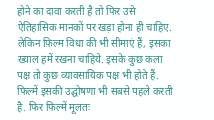होने का दावा करती है तो फिर उसे ऐतिहासिक मानकों पर खड़ा होना ही चाहिए.
लेकिन फ़िल्म विधा की भी सीमाएं हैं, इसका ख्याल हमें रखना चाहिये. इसके कुछ कला पक्ष तो कुछ व्यावसायिक पक्ष भी होते हैं. फिल्में इसकी उद्घोषणा भी सबसे पहले करती है. फिर फिल्में मूलतः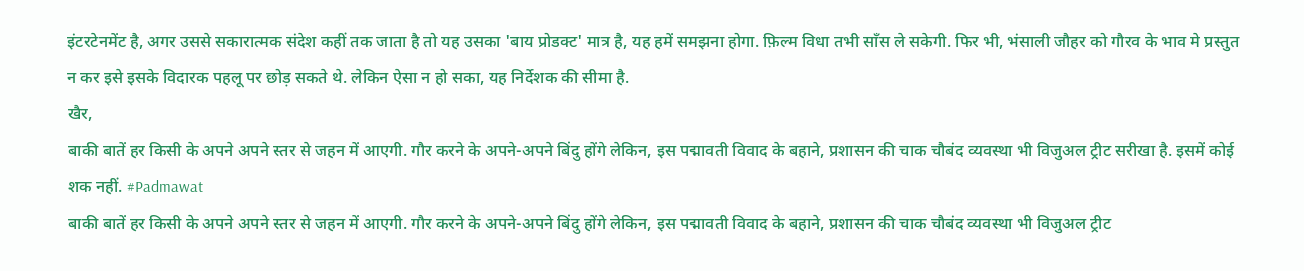इंटरटेनमेंट है, अगर उससे सकारात्मक संदेश कहीं तक जाता है तो यह उसका 'बाय प्रोडक्ट' मात्र है, यह हमें समझना होगा. फ़िल्म विधा तभी साँस ले सकेगी. फिर भी, भंसाली जौहर को गौरव के भाव मे प्रस्तुत न कर इसे इसके विदारक पहलू पर छोड़ सकते थे. लेकिन ऐसा न हो सका, यह निर्देशक की सीमा है.
खैर,
बाकी बातें हर किसी के अपने अपने स्तर से जहन में आएगी. गौर करने के अपने-अपने बिंदु होंगे लेकिन, इस पद्मावती विवाद के बहाने, प्रशासन की चाक चौबंद व्यवस्था भी विजुअल ट्रीट सरीखा है. इसमें कोई शक नहीं. #Padmawat
बाकी बातें हर किसी के अपने अपने स्तर से जहन में आएगी. गौर करने के अपने-अपने बिंदु होंगे लेकिन, इस पद्मावती विवाद के बहाने, प्रशासन की चाक चौबंद व्यवस्था भी विजुअल ट्रीट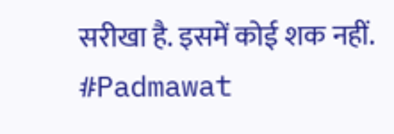सरीखा है. इसमें कोई शक नहीं. #Padmawat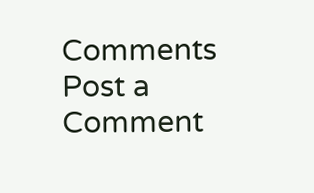Comments
Post a Comment